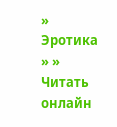» Эротика » » Читать онлайн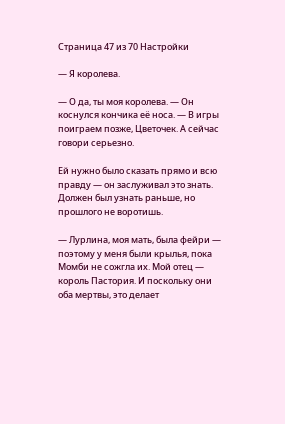Страница 47 из 70 Настройки

— Я королева.

— О да, ты моя королева. — Он коснулся кончика её носа. — В игры поиграем позже, Цветочек. А сейчас говори серьезно.

Ей нужно было сказать прямо и всю правду — он заслуживал это знать. Должен был узнать раньше, но прошлого не воротишь.

— Лурлина, моя мать, была фейри — поэтому у меня были крылья, пока Момби не сожгла их. Мой отец — король Пастория. И поскольку они оба мертвы, это делает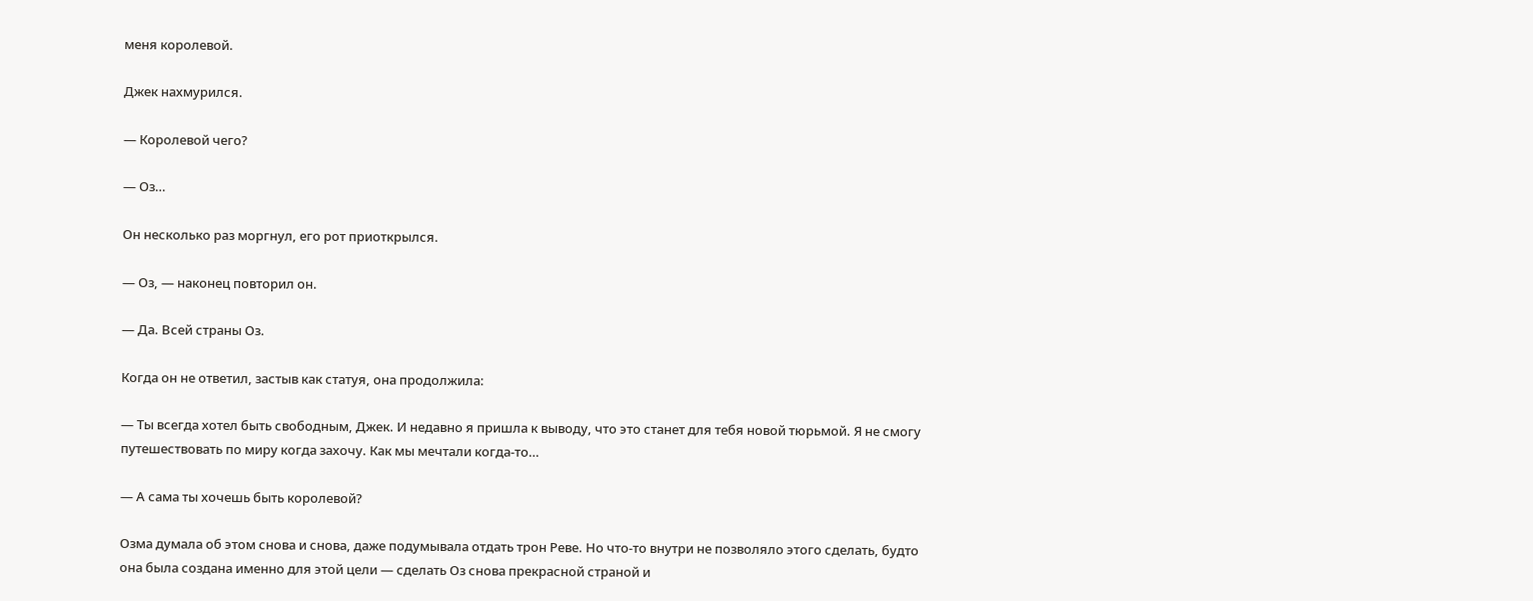меня королевой.

Джек нахмурился.

— Королевой чего?

— Оз…

Он несколько раз моргнул, его рот приоткрылся.

— Оз, — наконец повторил он.

— Да. Всей страны Оз.

Когда он не ответил, застыв как статуя, она продолжила:

— Ты всегда хотел быть свободным, Джек. И недавно я пришла к выводу, что это станет для тебя новой тюрьмой. Я не смогу путешествовать по миру когда захочу. Как мы мечтали когда-то…

— А сама ты хочешь быть королевой?

Озма думала об этом снова и снова, даже подумывала отдать трон Реве. Но что-то внутри не позволяло этого сделать, будто она была создана именно для этой цели — сделать Оз снова прекрасной страной и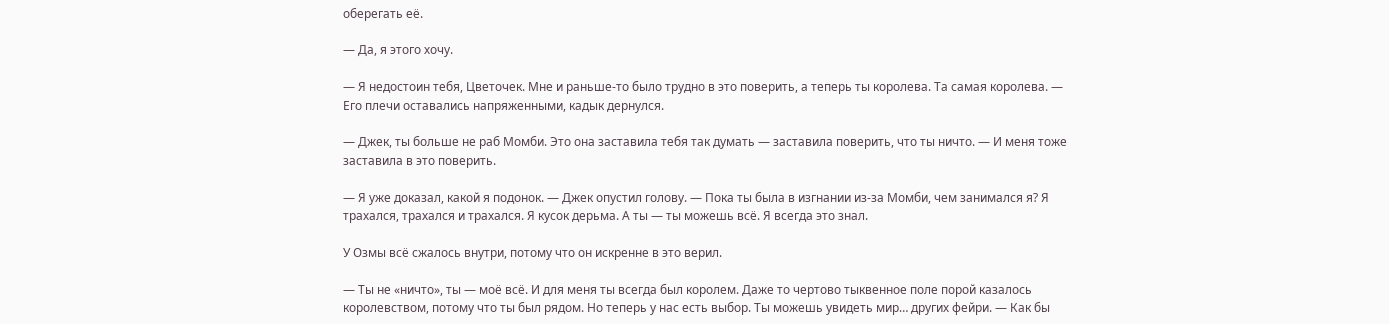оберегать её.

— Да, я этого хочу.

— Я недостоин тебя, Цветочек. Мне и раньше-то было трудно в это поверить, а теперь ты королева. Та самая королева. — Его плечи оставались напряженными, кадык дернулся.

— Джек, ты больше не раб Момби. Это она заставила тебя так думать — заставила поверить, что ты ничто. — И меня тоже заставила в это поверить.

— Я уже доказал, какой я подонок. — Джек опустил голову. — Пока ты была в изгнании из-за Момби, чем занимался я? Я трахался, трахался и трахался. Я кусок дерьма. А ты — ты можешь всё. Я всегда это знал.

У Озмы всё сжалось внутри, потому что он искренне в это верил.

— Ты не «ничто», ты — моё всё. И для меня ты всегда был королем. Даже то чертово тыквенное поле порой казалось королевством, потому что ты был рядом. Но теперь у нас есть выбор. Ты можешь увидеть мир… других фейри. — Как бы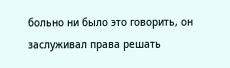больно ни было это говорить, он заслуживал права решать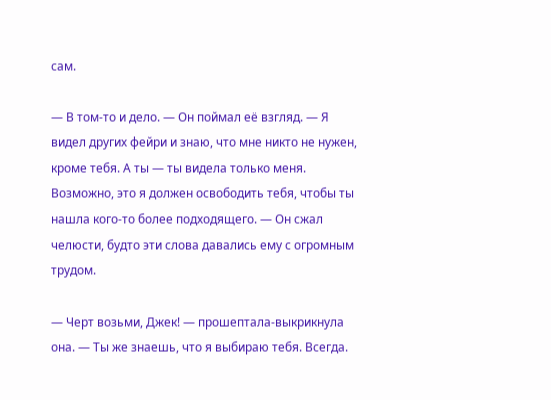сам.

— В том-то и дело. — Он поймал её взгляд. — Я видел других фейри и знаю, что мне никто не нужен, кроме тебя. А ты — ты видела только меня. Возможно, это я должен освободить тебя, чтобы ты нашла кого-то более подходящего. — Он сжал челюсти, будто эти слова давались ему с огромным трудом.

— Черт возьми, Джек! — прошептала-выкрикнула она. — Ты же знаешь, что я выбираю тебя. Всегда.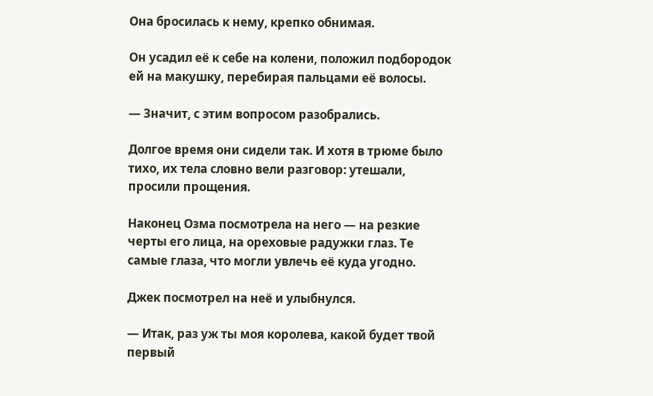Она бросилась к нему, крепко обнимая.

Он усадил её к себе на колени, положил подбородок ей на макушку, перебирая пальцами её волосы.

— Значит, с этим вопросом разобрались.

Долгое время они сидели так. И хотя в трюме было тихо, их тела словно вели разговор: утешали, просили прощения.

Наконец Озма посмотрела на него — на резкие черты его лица, на ореховые радужки глаз. Те самые глаза, что могли увлечь её куда угодно.

Джек посмотрел на неё и улыбнулся.

— Итак, раз уж ты моя королева, какой будет твой первый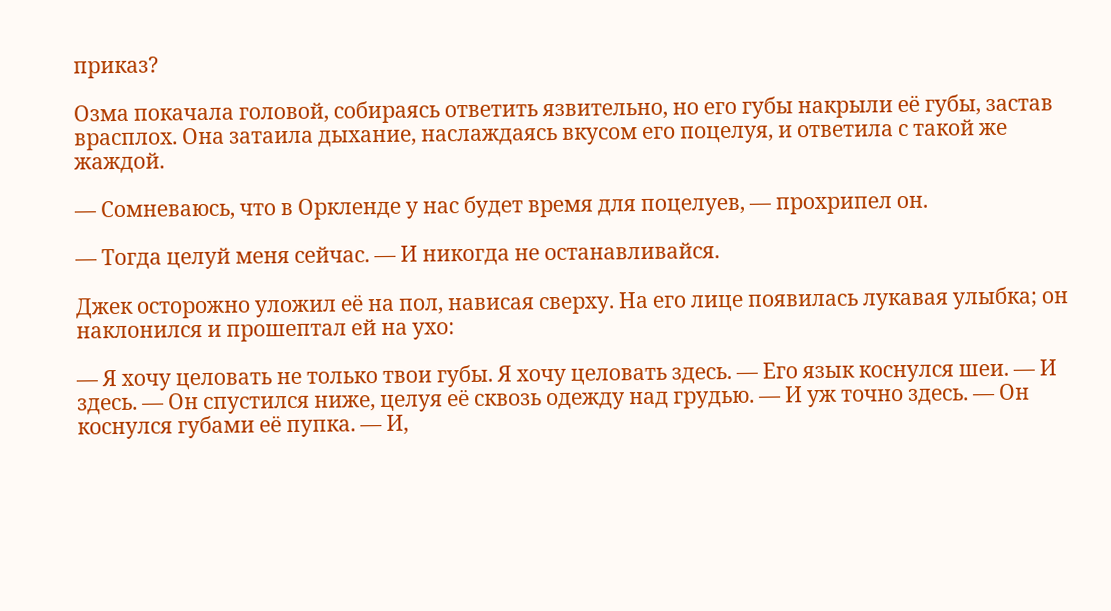приказ?

Озма покачала головой, собираясь ответить язвительно, но его губы накрыли её губы, застав врасплох. Она затаила дыхание, наслаждаясь вкусом его поцелуя, и ответила с такой же жаждой.

— Сомневаюсь, что в Оркленде у нас будет время для поцелуев, — прохрипел он.

— Тогда целуй меня сейчас. — И никогда не останавливайся.

Джек осторожно уложил её на пол, нависая сверху. На его лице появилась лукавая улыбка; он наклонился и прошептал ей на ухо:

— Я хочу целовать не только твои губы. Я хочу целовать здесь. — Его язык коснулся шеи. — И здесь. — Он спустился ниже, целуя её сквозь одежду над грудью. — И уж точно здесь. — Он коснулся губами её пупка. — И,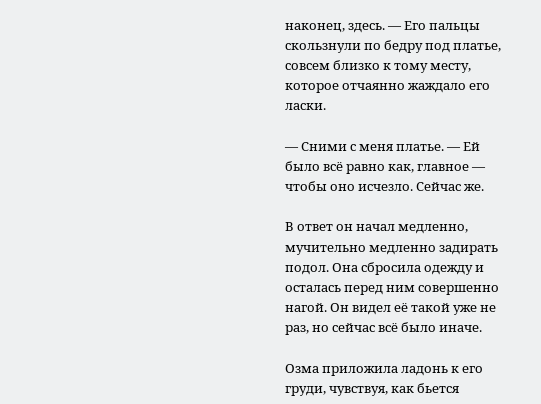наконец, здесь. — Его пальцы скользнули по бедру под платье, совсем близко к тому месту, которое отчаянно жаждало его ласки.

— Сними с меня платье. — Ей было всё равно как, главное — чтобы оно исчезло. Сейчас же.

В ответ он начал медленно, мучительно медленно задирать подол. Она сбросила одежду и осталась перед ним совершенно нагой. Он видел её такой уже не раз, но сейчас всё было иначе.

Озма приложила ладонь к его груди, чувствуя, как бьется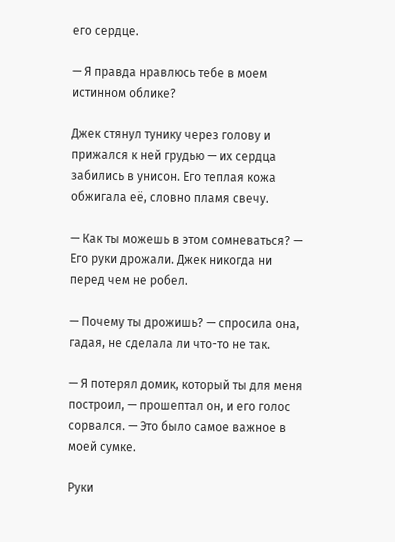его сердце.

— Я правда нравлюсь тебе в моем истинном облике?

Джек стянул тунику через голову и прижался к ней грудью — их сердца забились в унисон. Его теплая кожа обжигала её, словно пламя свечу.

— Как ты можешь в этом сомневаться? — Его руки дрожали. Джек никогда ни перед чем не робел.

— Почему ты дрожишь? — спросила она, гадая, не сделала ли что-то не так.

— Я потерял домик, который ты для меня построил, — прошептал он, и его голос сорвался. — Это было самое важное в моей сумке.

Руки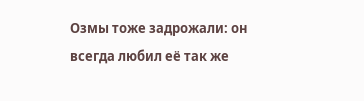Озмы тоже задрожали: он всегда любил её так же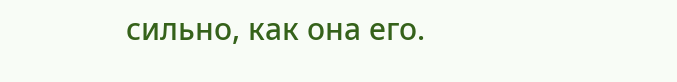сильно, как она его.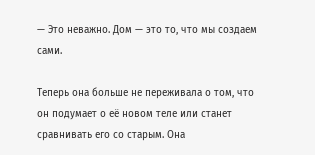— Это неважно. Дом — это то, что мы создаем сами.

Теперь она больше не переживала о том, что он подумает о её новом теле или станет сравнивать его со старым. Она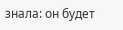знала: он будет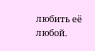любить её любой.